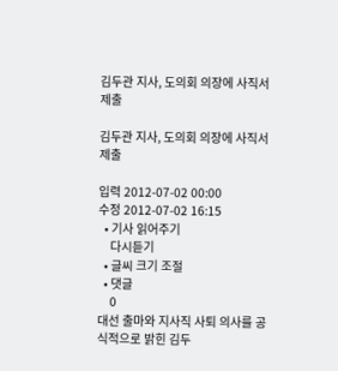김두관 지사, 도의회 의장에 사직서 제출

김두관 지사, 도의회 의장에 사직서 제출

입력 2012-07-02 00:00
수정 2012-07-02 16:15
  • 기사 읽어주기
    다시듣기
  • 글씨 크기 조절
  • 댓글
    0
대선 출마와 지사직 사퇴 의사를 공식적으로 밝힌 김두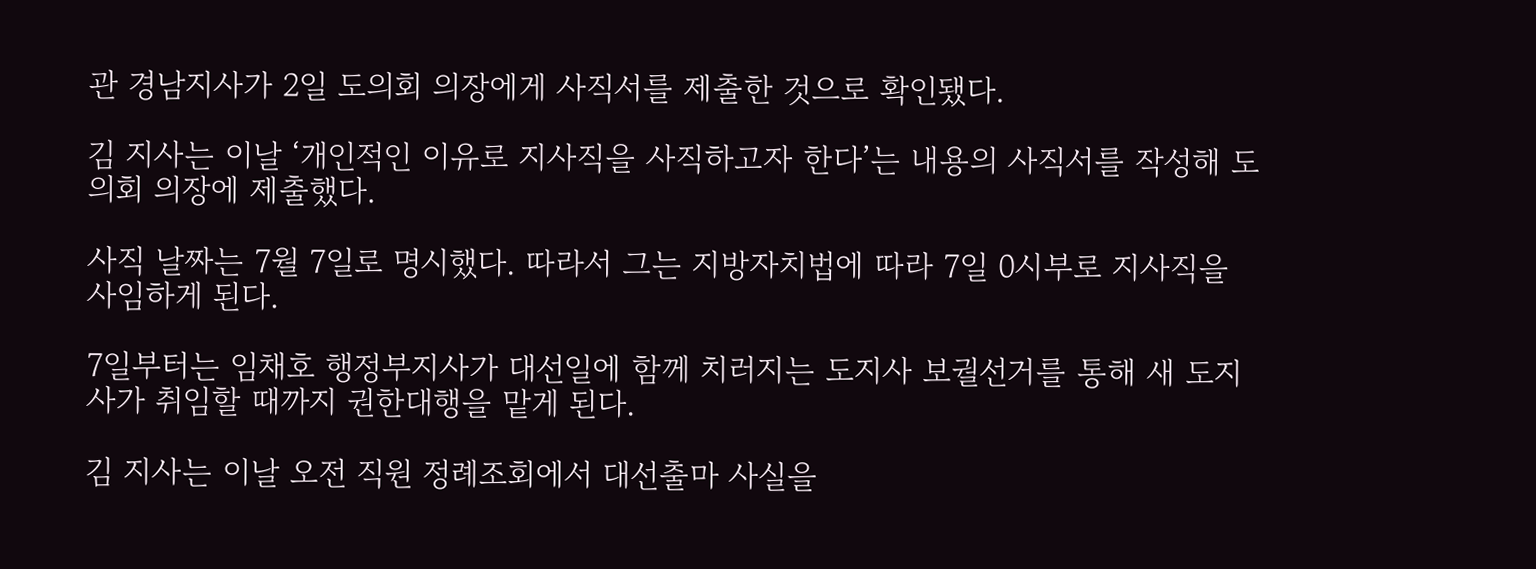관 경남지사가 2일 도의회 의장에게 사직서를 제출한 것으로 확인됐다.

김 지사는 이날 ‘개인적인 이유로 지사직을 사직하고자 한다’는 내용의 사직서를 작성해 도의회 의장에 제출했다.

사직 날짜는 7월 7일로 명시했다. 따라서 그는 지방자치법에 따라 7일 0시부로 지사직을 사임하게 된다.

7일부터는 임채호 행정부지사가 대선일에 함께 치러지는 도지사 보궐선거를 통해 새 도지사가 취임할 때까지 권한대행을 맡게 된다.

김 지사는 이날 오전 직원 정례조회에서 대선출마 사실을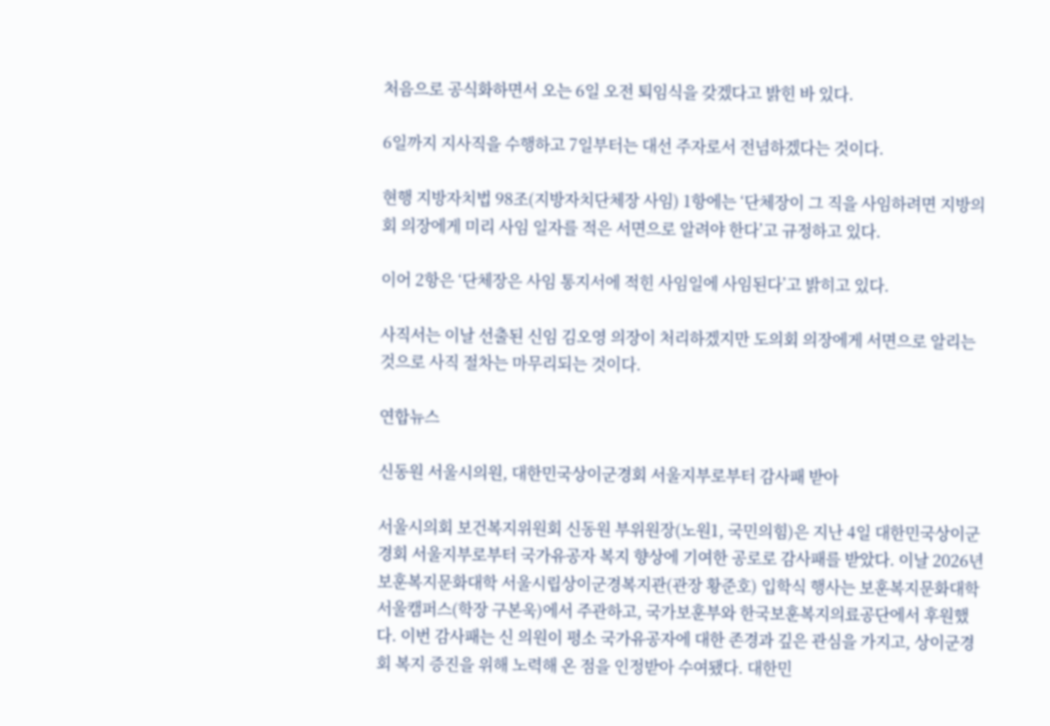처음으로 공식화하면서 오는 6일 오전 퇴임식을 갖겠다고 밝힌 바 있다.

6일까지 지사직을 수행하고 7일부터는 대선 주자로서 전념하겠다는 것이다.

현행 지방자치법 98조(지방자치단체장 사임) 1항에는 ‘단체장이 그 직을 사임하려면 지방의회 의장에게 미리 사임 일자를 적은 서면으로 알려야 한다’고 규정하고 있다.

이어 2항은 ‘단체장은 사임 통지서에 적힌 사임일에 사임된다’고 밝히고 있다.

사직서는 이날 선출된 신임 김오영 의장이 처리하겠지만 도의회 의장에게 서면으로 알리는 것으로 사직 절차는 마무리되는 것이다.

연합뉴스

신동원 서울시의원, 대한민국상이군경회 서울지부로부터 감사패 받아

서울시의회 보건복지위원회 신동원 부위원장(노원1, 국민의힘)은 지난 4일 대한민국상이군경회 서울지부로부터 국가유공자 복지 향상에 기여한 공로로 감사패를 받았다. 이날 2026년 보훈복지문화대학 서울시립상이군경복지관(관장 황준호) 입학식 행사는 보훈복지문화대학 서울캠퍼스(학장 구본욱)에서 주관하고, 국가보훈부와 한국보훈복지의료공단에서 후원했다. 이번 감사패는 신 의원이 평소 국가유공자에 대한 존경과 깊은 관심을 가지고, 상이군경회 복지 증진을 위해 노력해 온 점을 인정받아 수여됐다. 대한민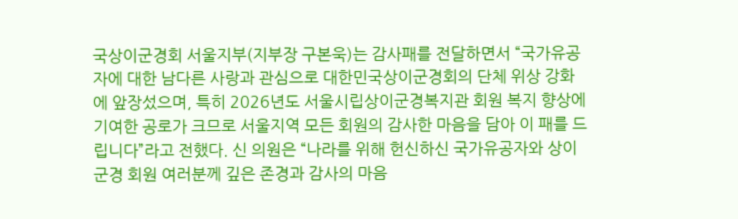국상이군경회 서울지부(지부장 구본욱)는 감사패를 전달하면서 “국가유공자에 대한 남다른 사랑과 관심으로 대한민국상이군경회의 단체 위상 강화에 앞장섰으며, 특히 2026년도 서울시립상이군경복지관 회원 복지 향상에 기여한 공로가 크므로 서울지역 모든 회원의 감사한 마음을 담아 이 패를 드립니다”라고 전했다. 신 의원은 “나라를 위해 헌신하신 국가유공자와 상이군경 회원 여러분께 깊은 존경과 감사의 마음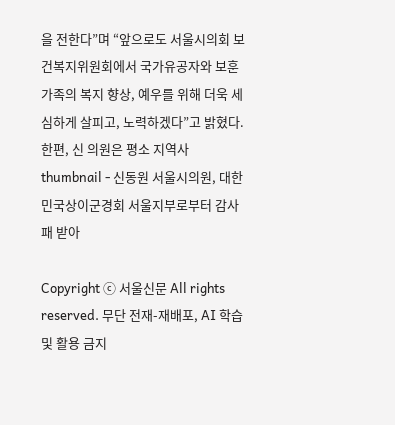을 전한다”며 “앞으로도 서울시의회 보건복지위원회에서 국가유공자와 보훈 가족의 복지 향상, 예우를 위해 더욱 세심하게 살피고, 노력하겠다”고 밝혔다. 한편, 신 의원은 평소 지역사
thumbnail - 신동원 서울시의원, 대한민국상이군경회 서울지부로부터 감사패 받아

Copyright ⓒ 서울신문 All rights reserved. 무단 전재-재배포, AI 학습 및 활용 금지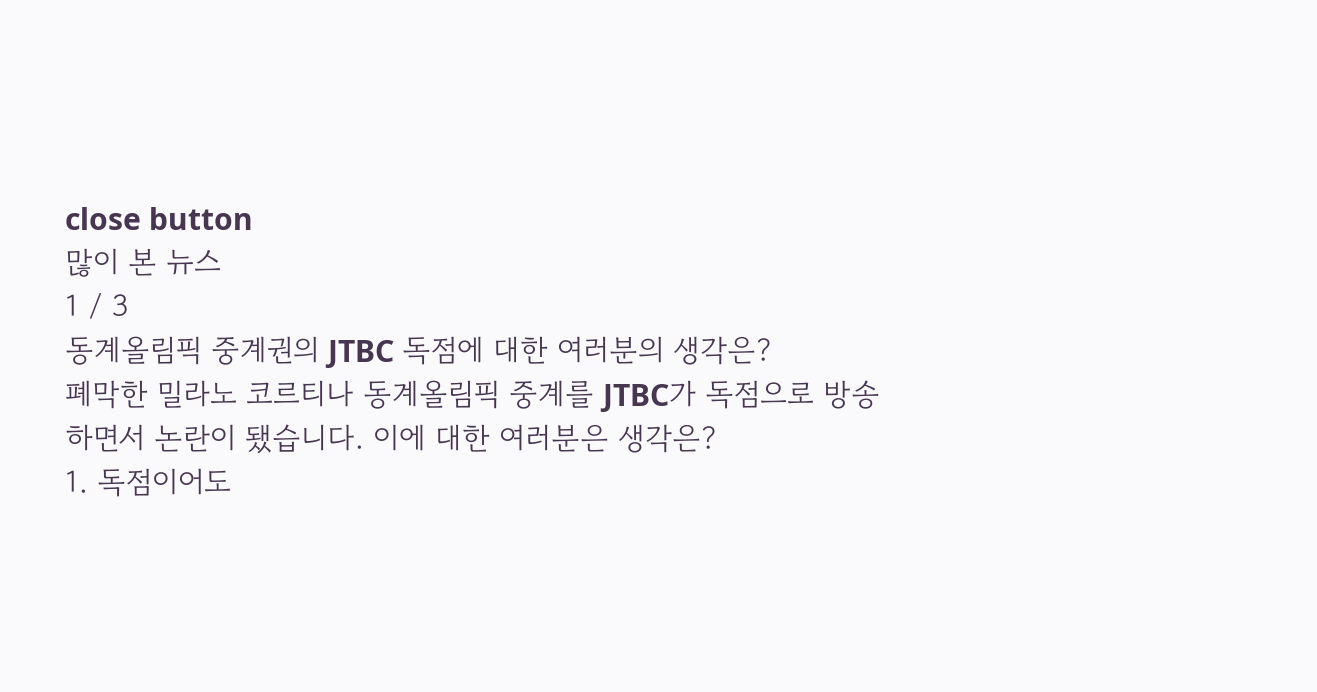close button
많이 본 뉴스
1 / 3
동계올림픽 중계권의 JTBC 독점에 대한 여러분의 생각은?
폐막한 밀라노 코르티나 동계올림픽 중계를 JTBC가 독점으로 방송하면서 논란이 됐습니다. 이에 대한 여러분은 생각은?
1. 독점이어도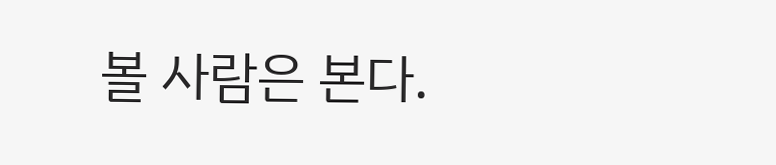볼 사람은 본다.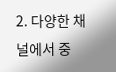2. 다양한 채널에서 중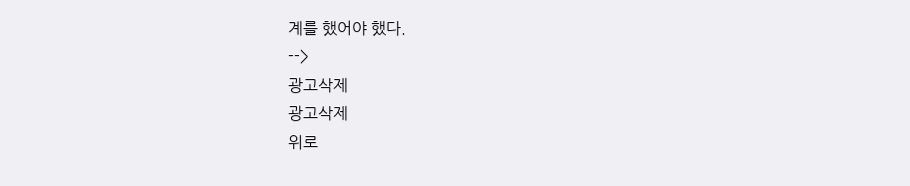계를 했어야 했다.
-->
광고삭제
광고삭제
위로